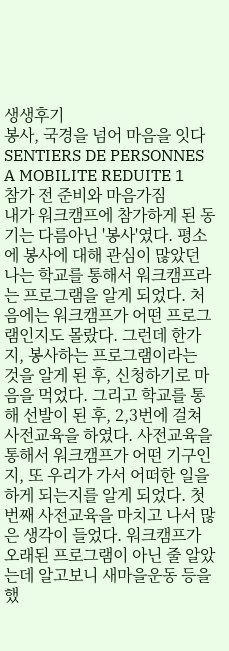생생후기
봉사, 국경을 넘어 마음을 잇다
SENTIERS DE PERSONNES A MOBILITE REDUITE 1
참가 전 준비와 마음가짐
내가 워크캠프에 참가하게 된 동기는 다름아닌 '봉사'였다. 평소에 봉사에 대해 관심이 많았던 나는 학교를 통해서 워크캠프라는 프로그램을 알게 되었다. 처음에는 워크캠프가 어떤 프로그램인지도 몰랐다. 그런데 한가지, 봉사하는 프로그램이라는 것을 알게 된 후, 신청하기로 마음을 먹었다. 그리고 학교를 통해 선발이 된 후, 2,3번에 걸쳐 사전교육을 하였다. 사전교육을 통해서 워크캠프가 어떤 기구인지, 또 우리가 가서 어떠한 일을 하게 되는지를 알게 되었다. 첫번째 사전교육을 마치고 나서 많은 생각이 들었다. 워크캠프가 오래된 프로그램이 아닌 줄 알았는데 알고보니 새마을운동 등을 했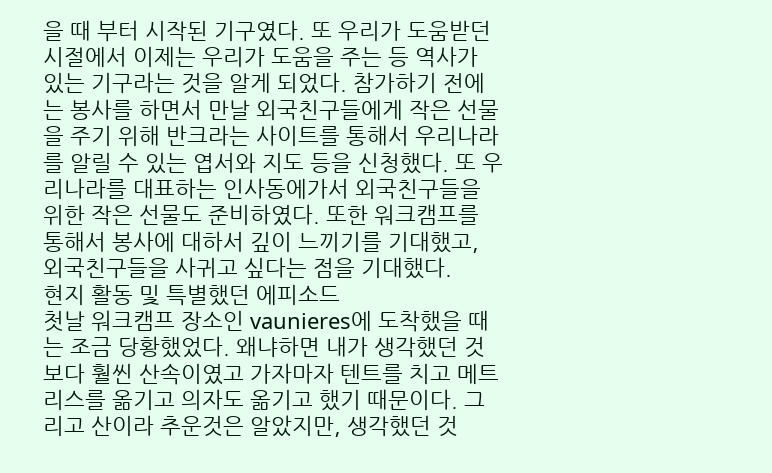을 때 부터 시작된 기구였다. 또 우리가 도움받던 시절에서 이제는 우리가 도움을 주는 등 역사가 있는 기구라는 것을 알게 되었다. 참가하기 전에는 봉사를 하면서 만날 외국친구들에게 작은 선물을 주기 위해 반크라는 사이트를 통해서 우리나라를 알릴 수 있는 엽서와 지도 등을 신청했다. 또 우리나라를 대표하는 인사동에가서 외국친구들을 위한 작은 선물도 준비하였다. 또한 워크캠프를 통해서 봉사에 대하서 깊이 느끼기를 기대했고, 외국친구들을 사귀고 싶다는 점을 기대했다.
현지 활동 및 특별했던 에피소드
첫날 워크캠프 장소인 vaunieres에 도착했을 때는 조금 당황했었다. 왜냐하면 내가 생각했던 것보다 훨씬 산속이였고 가자마자 텐트를 치고 메트리스를 옮기고 의자도 옮기고 했기 때문이다. 그리고 산이라 추운것은 알았지만, 생각했던 것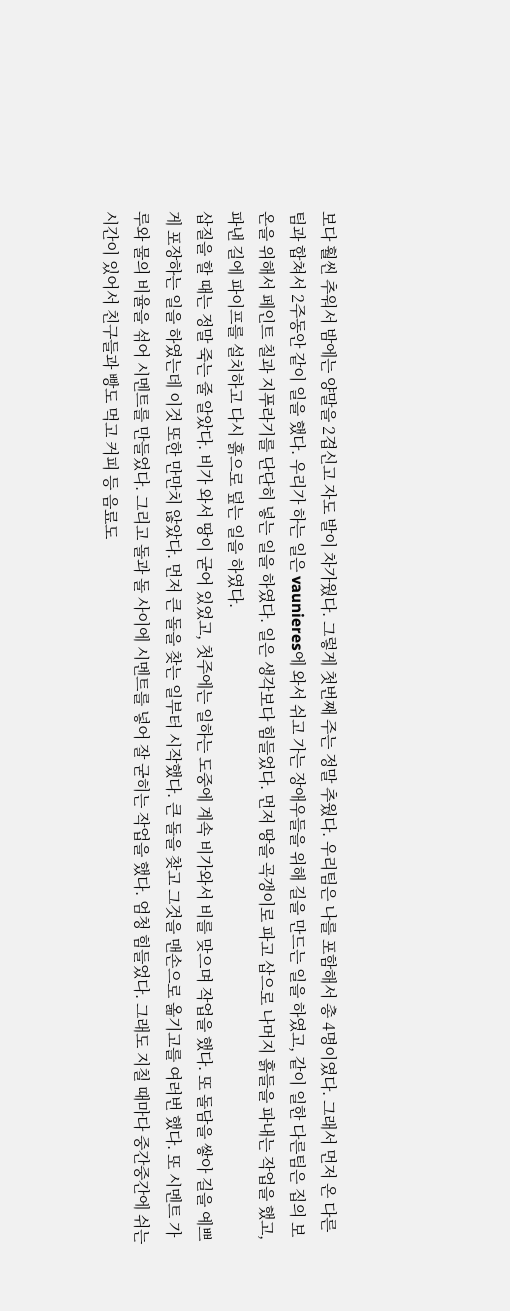보다 훨씬 추워서 밤에는 양말을 2겹신고 자도 발이 차가웠다. 그렇게 첫번째 주는 정말 추웠다. 우리팀은 나를 포함해서 총 4명이였다. 그래서 먼저 온 다른 팀과 합쳐서 2주동안 같이 일을 했다. 우리가 하는 일은 vaunieres에 와서 쉬고 가는 장애우들을 위해 길을 만드는 일을 하였고, 같이 일한 다른팀은 집의 보온을 위해서 페인트 칠과 지푸라기를 단단히 넣는 일을 하였다. 일은 생각보다 힘들었다. 먼저 땅을 곡갱이로 파고 삽으로 나머지 흙들을 파내는 작업을 했고, 파낸 길에 파이프를 설치하고 다시 흙으로 덮는 일을 하였다.
삽질을 할 때는 정말 죽는 줄 알았다. 비가 와서 땅이 굳어 있었고, 첫주에는 일하는 도중에 계속 비가와서 비를 맞으며 작업을 했다. 또 돌담을 쌓아 길을 예쁘게 포장하는 일을 하였는데 이것 또한 만만치 않았다. 먼저 큰 돌을 찾는 일부터 시작했다. 큰 돌을 찾고 그것을 맨손으로 옮기고를 여러번 했다. 또 시멘트 가루와 물의 비율을 섞어 시멘트를 만들었다. 그리고 돌과 돌 사이에 시멘트를 넣어 잘 굳히는 작업을 했다. 엄청 힘들었다. 그래도 지칠 때마다 중간중간에 쉬는 시간이 있어서 친구들과 빵도 먹고 커피 등 음료도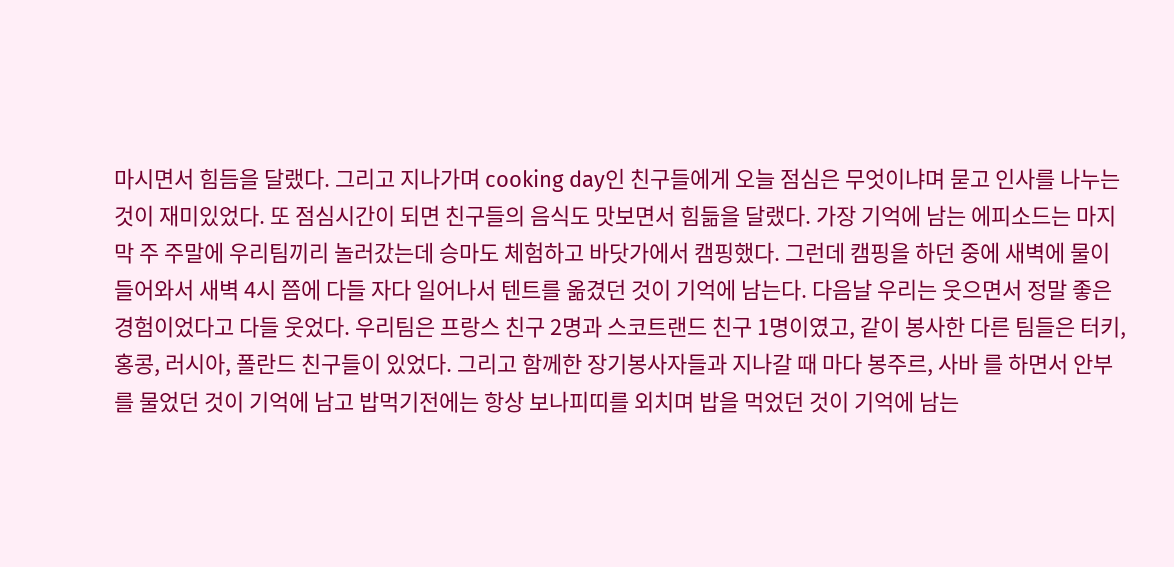마시면서 힘듬을 달랬다. 그리고 지나가며 cooking day인 친구들에게 오늘 점심은 무엇이냐며 묻고 인사를 나누는 것이 재미있었다. 또 점심시간이 되면 친구들의 음식도 맛보면서 힘듦을 달랬다. 가장 기억에 남는 에피소드는 마지막 주 주말에 우리팀끼리 놀러갔는데 승마도 체험하고 바닷가에서 캠핑했다. 그런데 캠핑을 하던 중에 새벽에 물이 들어와서 새벽 4시 쯤에 다들 자다 일어나서 텐트를 옮겼던 것이 기억에 남는다. 다음날 우리는 웃으면서 정말 좋은 경험이었다고 다들 웃었다. 우리팀은 프랑스 친구 2명과 스코트랜드 친구 1명이였고, 같이 봉사한 다른 팀들은 터키, 홍콩, 러시아, 폴란드 친구들이 있었다. 그리고 함께한 장기봉사자들과 지나갈 때 마다 봉주르, 사바 를 하면서 안부를 물었던 것이 기억에 남고 밥먹기전에는 항상 보나피띠를 외치며 밥을 먹었던 것이 기억에 남는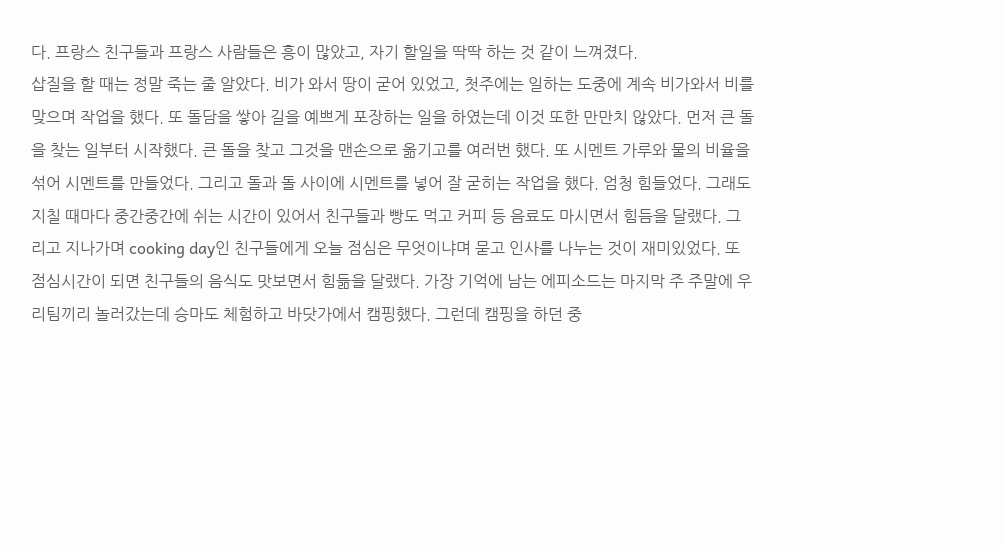다. 프랑스 친구들과 프랑스 사람들은 흥이 많았고, 자기 할일을 딱딱 하는 것 같이 느껴졌다.
삽질을 할 때는 정말 죽는 줄 알았다. 비가 와서 땅이 굳어 있었고, 첫주에는 일하는 도중에 계속 비가와서 비를 맞으며 작업을 했다. 또 돌담을 쌓아 길을 예쁘게 포장하는 일을 하였는데 이것 또한 만만치 않았다. 먼저 큰 돌을 찾는 일부터 시작했다. 큰 돌을 찾고 그것을 맨손으로 옮기고를 여러번 했다. 또 시멘트 가루와 물의 비율을 섞어 시멘트를 만들었다. 그리고 돌과 돌 사이에 시멘트를 넣어 잘 굳히는 작업을 했다. 엄청 힘들었다. 그래도 지칠 때마다 중간중간에 쉬는 시간이 있어서 친구들과 빵도 먹고 커피 등 음료도 마시면서 힘듬을 달랬다. 그리고 지나가며 cooking day인 친구들에게 오늘 점심은 무엇이냐며 묻고 인사를 나누는 것이 재미있었다. 또 점심시간이 되면 친구들의 음식도 맛보면서 힘듦을 달랬다. 가장 기억에 남는 에피소드는 마지막 주 주말에 우리팀끼리 놀러갔는데 승마도 체험하고 바닷가에서 캠핑했다. 그런데 캠핑을 하던 중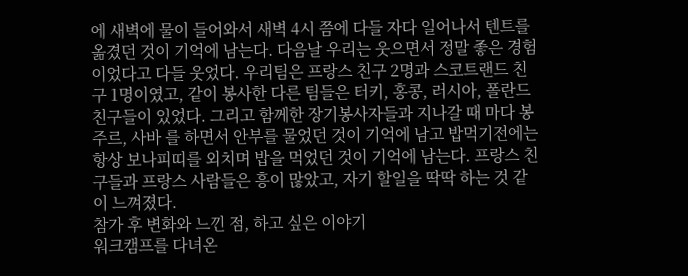에 새벽에 물이 들어와서 새벽 4시 쯤에 다들 자다 일어나서 텐트를 옮겼던 것이 기억에 남는다. 다음날 우리는 웃으면서 정말 좋은 경험이었다고 다들 웃었다. 우리팀은 프랑스 친구 2명과 스코트랜드 친구 1명이였고, 같이 봉사한 다른 팀들은 터키, 홍콩, 러시아, 폴란드 친구들이 있었다. 그리고 함께한 장기봉사자들과 지나갈 때 마다 봉주르, 사바 를 하면서 안부를 물었던 것이 기억에 남고 밥먹기전에는 항상 보나피띠를 외치며 밥을 먹었던 것이 기억에 남는다. 프랑스 친구들과 프랑스 사람들은 흥이 많았고, 자기 할일을 딱딱 하는 것 같이 느껴졌다.
참가 후 변화와 느낀 점, 하고 싶은 이야기
워크캠프를 다녀온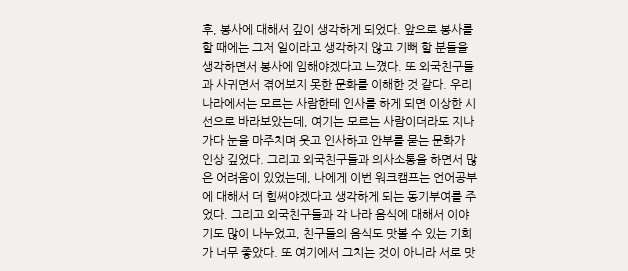후, 봉사에 대해서 깊이 생각하게 되었다. 앞으로 봉사를 할 때에는 그저 일이라고 생각하지 않고 기뻐 할 분들을 생각하면서 봉사에 임해야겠다고 느꼈다. 또 외국친구들과 사귀면서 겪어보지 못한 문화를 이해한 것 같다. 우리나라에서는 모르는 사람한테 인사를 하게 되면 이상한 시선으로 바라보았는데, 여기는 모르는 사람이더라도 지나가다 눈을 마주치며 웃고 인사하고 안부를 묻는 문화가 인상 깊었다. 그리고 외국친구들과 의사소통을 하면서 많은 어려움이 있었는데, 나에게 이번 워크캠프는 언어공부에 대해서 더 힘써야겠다고 생각하게 되는 동기부여를 주었다. 그리고 외국친구들과 각 나라 음식에 대해서 이야기도 많이 나누었고, 친구들의 음식도 맛볼 수 있는 기회가 너무 좋았다. 또 여기에서 그치는 것이 아니라 서로 맛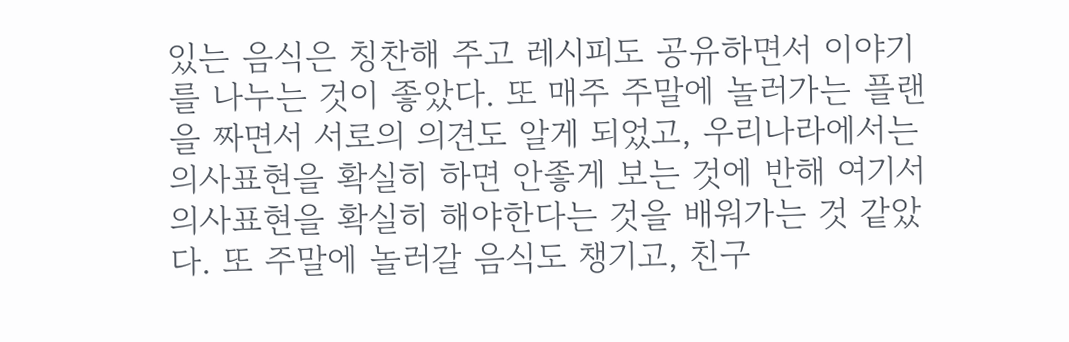있는 음식은 칭찬해 주고 레시피도 공유하면서 이야기를 나누는 것이 좋았다. 또 매주 주말에 놀러가는 플랜을 짜면서 서로의 의견도 알게 되었고, 우리나라에서는 의사표현을 확실히 하면 안좋게 보는 것에 반해 여기서 의사표현을 확실히 해야한다는 것을 배워가는 것 같았다. 또 주말에 놀러갈 음식도 챙기고, 친구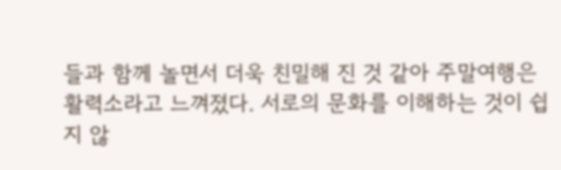들과 함께 놀면서 더욱 친밀해 진 것 같아 주말여행은 활력소라고 느껴졌다. 서로의 문화를 이해하는 것이 쉽지 않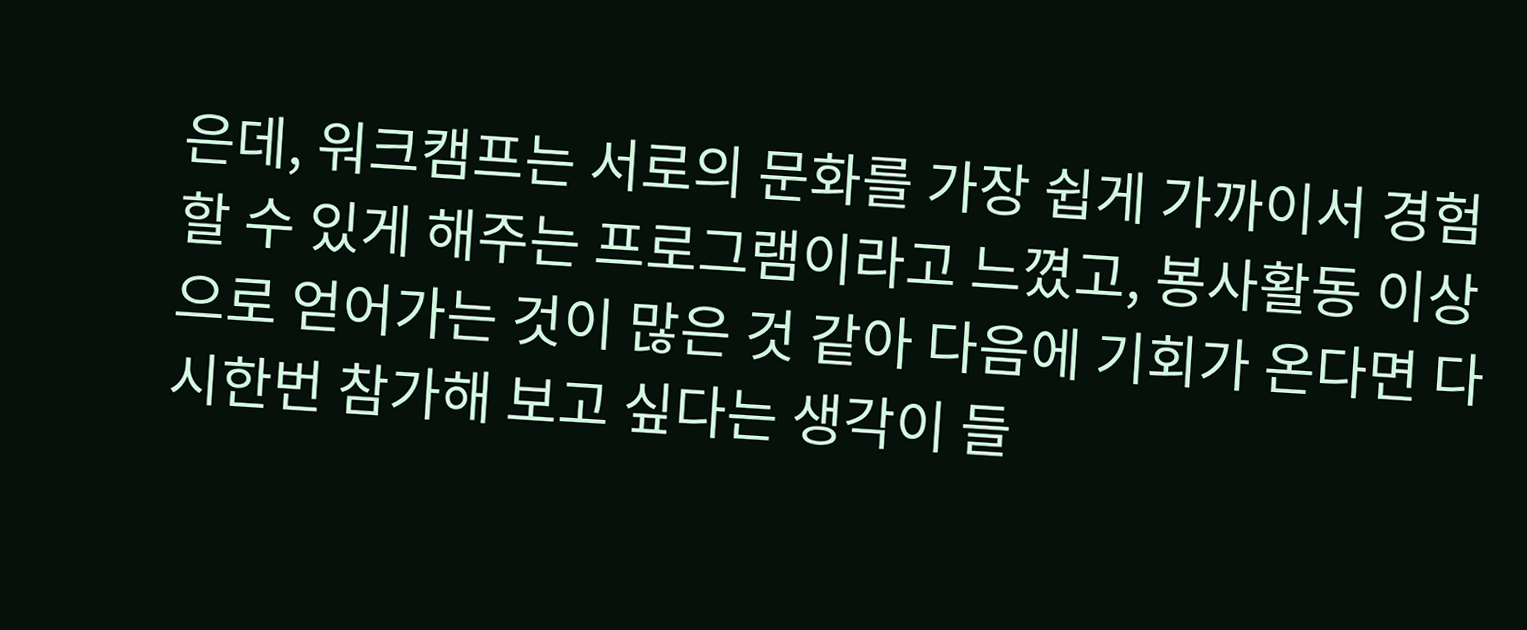은데, 워크캠프는 서로의 문화를 가장 쉽게 가까이서 경험할 수 있게 해주는 프로그램이라고 느꼈고, 봉사활동 이상으로 얻어가는 것이 많은 것 같아 다음에 기회가 온다면 다시한번 참가해 보고 싶다는 생각이 들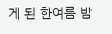게 된 한여름 밤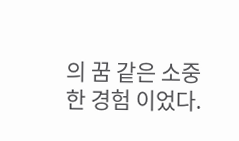의 꿈 같은 소중한 경험 이었다.